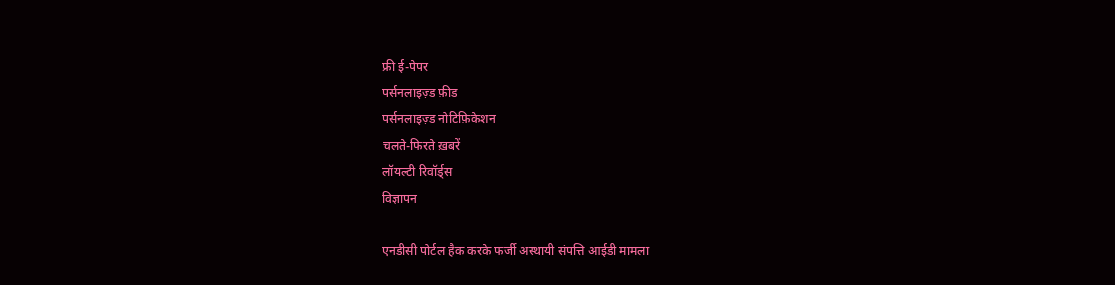फ्री ई-पेपर
पर्सनलाइज़्ड फ़ीड
पर्सनलाइज़्ड नोटिफ़िकेशन
चलते-फिरते ख़बरें
लॉयल्टी रिवॉर्ड्स
विज्ञापन

एनडीसी पोर्टल हैक करके फर्जी अस्थायी संपत्ति आईडी मामला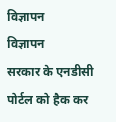विज्ञापन
विज्ञापन
सरकार के एनडीसी पोर्टल को हैक कर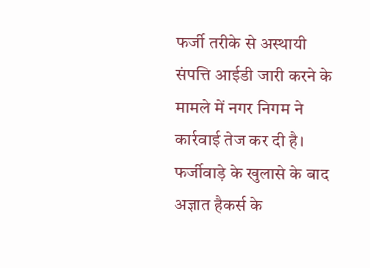फर्जी तरीके से अस्थायी संपत्ति आईडी जारी करने के मामले में नगर निगम ने कार्रवाई तेज कर दी है। फर्जीवाड़े के खुलासे के बाद अज्ञात हैकर्स के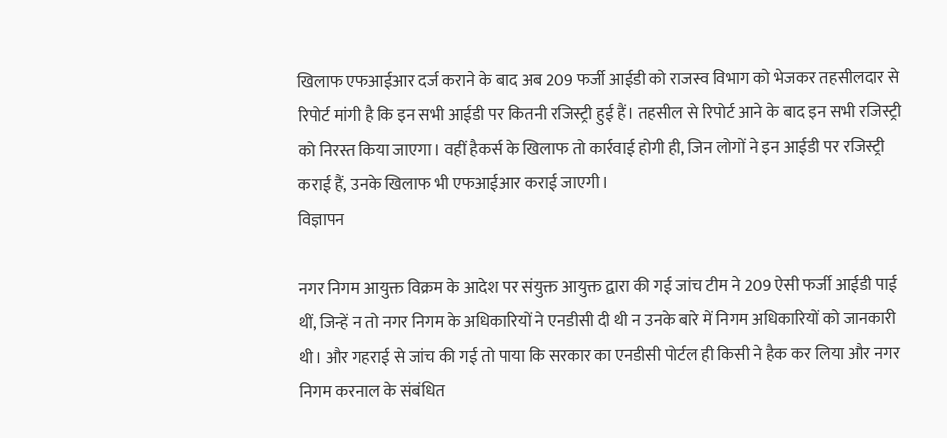खिलाफ एफआईआर दर्ज कराने के बाद अब 209 फर्जी आईडी को राजस्व विभाग को भेजकर तहसीलदार से रिपोर्ट मांगी है कि इन सभी आईडी पर कितनी रजिस्ट्री हुई हैं। तहसील से रिपोर्ट आने के बाद इन सभी रजिस्ट्री को निरस्त किया जाएगा। वहीं हैकर्स के खिलाफ तो कार्रवाई होगी ही, जिन लोगों ने इन आईडी पर रजिस्ट्री कराई हैं, उनके खिलाफ भी एफआईआर कराई जाएगी।
विज्ञापन

नगर निगम आयुक्त विक्रम के आदेश पर संयुक्त आयुक्त द्वारा की गई जांच टीम ने 209 ऐसी फर्जी आईडी पाई थीं, जिन्हें न तो नगर निगम के अधिकारियों ने एनडीसी दी थी न उनके बारे में निगम अधिकारियों को जानकारी थी। और गहराई से जांच की गई तो पाया कि सरकार का एनडीसी पोर्टल ही किसी ने हैक कर लिया और नगर निगम करनाल के संबंधित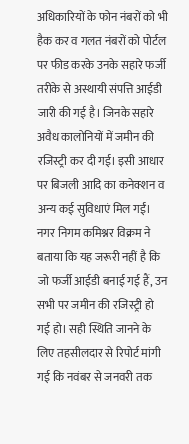अधिकारियों के फोन नंबरों को भी हैक कर व गलत नंबरों को पोर्टल पर फीड करके उनके सहारे फर्जी तरीके से अस्थायी संपत्ति आईडी जारी की गई है। जिनके सहारे अवैध कालोनियों में जमीन की रजिस्ट्री कर दी गई। इसी आधार पर बिजली आदि का कनेक्शन व अन्य कई सुविधाएं मिल गईं। नगर निगम कमिश्नर विक्रम ने बताया कि यह जरूरी नहीं है कि जो फर्जी आईडी बनाई गई हैं, उन सभी पर जमीन की रजिस्ट्री हो गई हो। सही स्थिति जानने के लिए तहसीलदार से रिपोर्ट मांगी गई कि नवंबर से जनवरी तक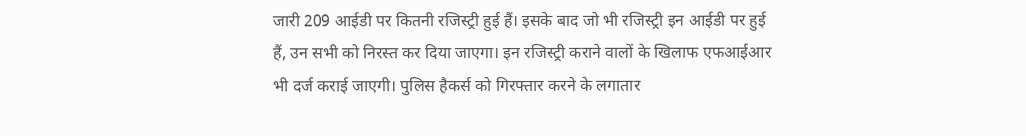जारी 209 आईडी पर कितनी रजिस्ट्री हुई हैं। इसके बाद जो भी रजिस्ट्री इन आईडी पर हुई हैं, उन सभी को निरस्त कर दिया जाएगा। इन रजिस्ट्री कराने वालों के खिलाफ एफआईआर भी दर्ज कराई जाएगी। पुलिस हैकर्स को गिरफ्तार करने के लगातार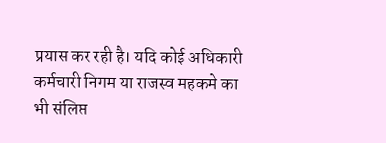प्रयास कर रही है। यदि कोई अधिकारी कर्मचारी निगम या राजस्व महकमे का भी संलिप्त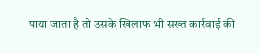पाया जाता है तो उसके खिलाफ भी सख्त कार्रवाई की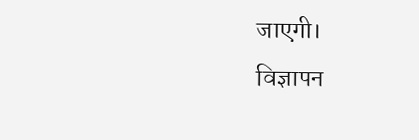जाएगी।
विज्ञापन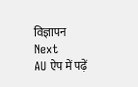विज्ञापन
Next
AU ऐप में पढ़ें